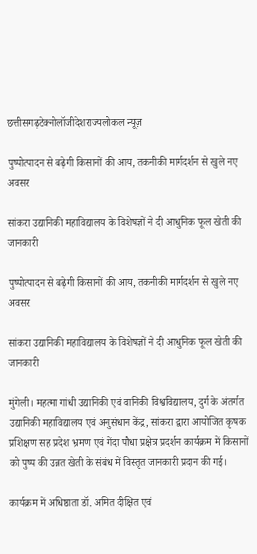छत्तीसगढ़टेक्नोलॉजीदेशराज्यलोकल न्यूज़

पुष्पोत्पादन से बढ़ेगी किसानों की आय, तकनीकी मार्गदर्शन से खुले नए अवसर

सांकरा उद्यानिकी महाविद्यालय के विशेषज्ञों ने दी आधुनिक फूल खेती की जानकारी

पुष्पोत्पादन से बढ़ेगी किसानों की आय, तकनीकी मार्गदर्शन से खुले नए अवसर

सांकरा उद्यानिकी महाविद्यालय के विशेषज्ञों ने दी आधुनिक फूल खेती की जानकारी

मुंगेली। महत्मा गांधी उद्यानिकी एवं वानिकी विश्वविद्यालय, दुर्ग के अंतर्गत उद्यानिकी महाविद्यालय एवं अनुसंधान केंद्र, सांकरा द्वारा आयोजित कृषक प्रशिक्षण सह प्रदेश भ्रमण एवं गेंदा पौधा प्रक्षेत्र प्रदर्शन कार्यक्रम में किसानों को पुष्प की उन्नत खेती के संबंध में विस्तृत जानकारी प्रदान की गई।

कार्यक्रम में अधिष्ठाता डॉ. अमित दीक्षित एवं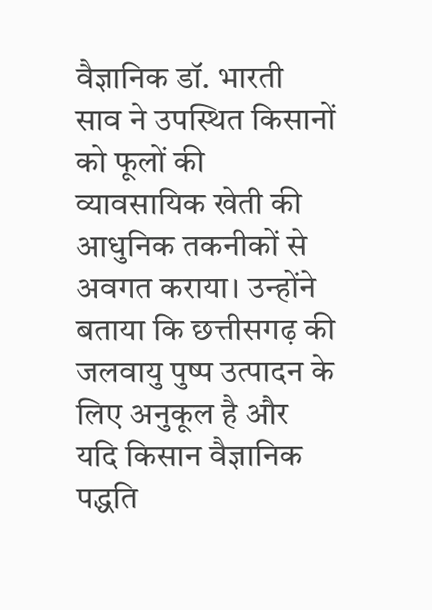वैज्ञानिक डॉ. भारती साव ने उपस्थित किसानों को फूलों की व्यावसायिक खेती की आधुनिक तकनीकों से अवगत कराया। उन्होंने बताया कि छत्तीसगढ़ की जलवायु पुष्प उत्पादन के लिए अनुकूल है और यदि किसान वैज्ञानिक पद्धति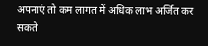अपनाएं तो कम लागत में अधिक लाभ अर्जित कर सकते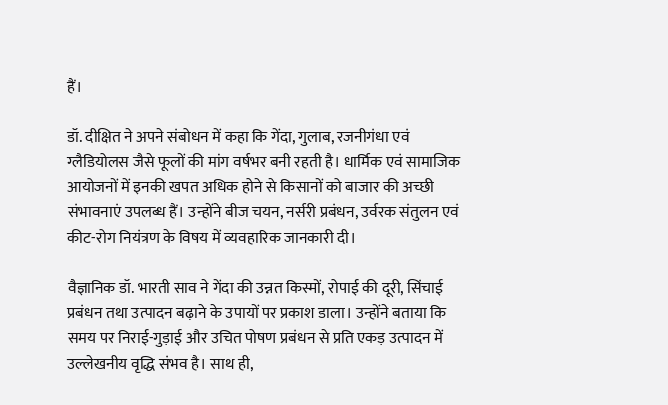हैं।

डॉ. दीक्षित ने अपने संबोधन में कहा कि गेंदा, गुलाब, रजनीगंधा एवं ग्लैडियोलस जैसे फूलों की मांग वर्षभर बनी रहती है। धार्मिक एवं सामाजिक आयोजनों में इनकी खपत अधिक होने से किसानों को बाजार की अच्छी संभावनाएं उपलब्ध हैं। उन्होंने बीज चयन, नर्सरी प्रबंधन, उर्वरक संतुलन एवं कीट-रोग नियंत्रण के विषय में व्यवहारिक जानकारी दी।

वैज्ञानिक डॉ. भारती साव ने गेंदा की उन्नत किस्मों, रोपाई की दूरी, सिंचाई प्रबंधन तथा उत्पादन बढ़ाने के उपायों पर प्रकाश डाला। उन्होंने बताया कि समय पर निराई-गुड़ाई और उचित पोषण प्रबंधन से प्रति एकड़ उत्पादन में उल्लेखनीय वृद्धि संभव है। साथ ही,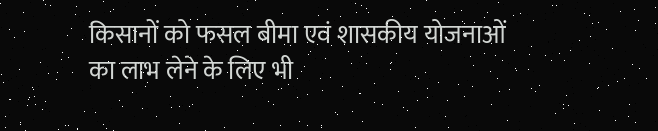किसानों को फसल बीमा एवं शासकीय योजनाओं का लाभ लेने के लिए भी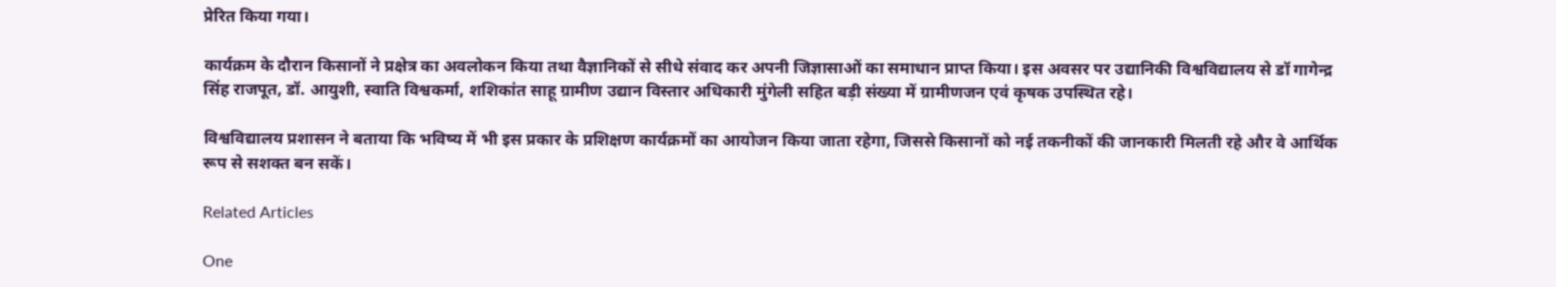प्रेरित किया गया।

कार्यक्रम के दौरान किसानों ने प्रक्षेत्र का अवलोकन किया तथा वैज्ञानिकों से सीधे संवाद कर अपनी जिज्ञासाओं का समाधान प्राप्त किया। इस अवसर पर उद्यानिकी विश्वविद्यालय से डॉ गागेन्द्र सिंह राजपूत, डॉ. आयुशी, स्वाति विश्वकर्मा, शशिकांत साहू ग्रामीण उद्यान विस्तार अधिकारी मुंगेली सहित बड़ी संख्या में ग्रामीणजन एवं कृषक उपस्थित रहे।

विश्वविद्यालय प्रशासन ने बताया कि भविष्य में भी इस प्रकार के प्रशिक्षण कार्यक्रमों का आयोजन किया जाता रहेगा, जिससे किसानों को नई तकनीकों की जानकारी मिलती रहे और वे आर्थिक रूप से सशक्त बन सकें।

Related Articles

One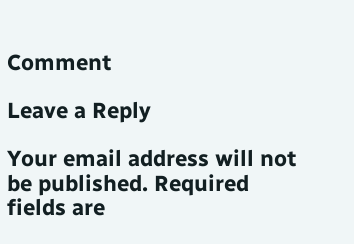Comment

Leave a Reply

Your email address will not be published. Required fields are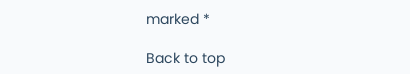marked *

Back to top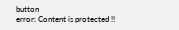button
error: Content is protected !!